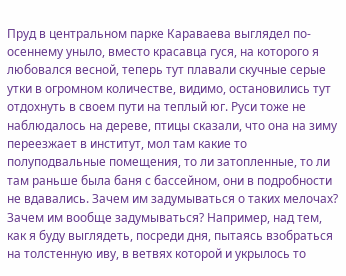Пруд в центральном парке Караваева выглядел по-осеннему уныло, вместо красавца гуся, на которого я любовался весной, теперь тут плавали скучные серые утки в огромном количестве, видимо, остановились тут отдохнуть в своем пути на теплый юг. Руси тоже не наблюдалось на дереве, птицы сказали, что она на зиму переезжает в институт, мол там какие то полуподвальные помещения, то ли затопленные, то ли там раньше была баня с бассейном, они в подробности не вдавались. Зачем им задумываться о таких мелочах? Зачем им вообще задумываться? Например, над тем, как я буду выглядеть, посреди дня, пытаясь взобраться на толстенную иву, в ветвях которой и укрылось то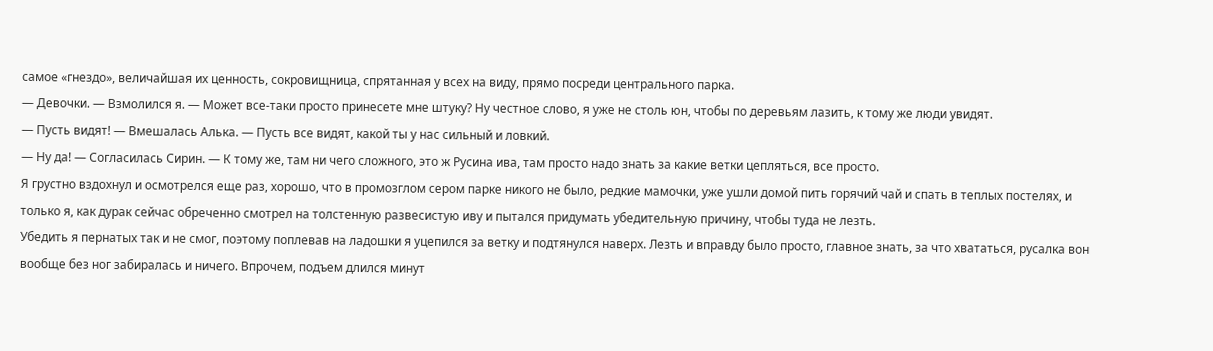самое «гнездо», величайшая их ценность, сокровищница, спрятанная у всех на виду, прямо посреди центрального парка.
— Девочки. — Взмолился я. — Может все-таки просто принесете мне штуку? Ну честное слово, я уже не столь юн, чтобы по деревьям лазить, к тому же люди увидят.
— Пусть видят! — Вмешалась Алька. — Пусть все видят, какой ты у нас сильный и ловкий.
— Ну да! — Согласилась Сирин. — К тому же, там ни чего сложного, это ж Русина ива, там просто надо знать за какие ветки цепляться, все просто.
Я грустно вздохнул и осмотрелся еще раз, хорошо, что в промозглом сером парке никого не было, редкие мамочки, уже ушли домой пить горячий чай и спать в теплых постелях, и только я, как дурак сейчас обреченно смотрел на толстенную развесистую иву и пытался придумать убедительную причину, чтобы туда не лезть.
Убедить я пернатых так и не смог, поэтому поплевав на ладошки я уцепился за ветку и подтянулся наверх. Лезть и вправду было просто, главное знать, за что хвататься, русалка вон вообще без ног забиралась и ничего. Впрочем, подъем длился минут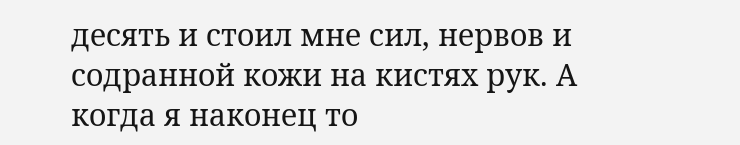десять и стоил мне сил, нервов и содранной кожи на кистях рук. А когда я наконец то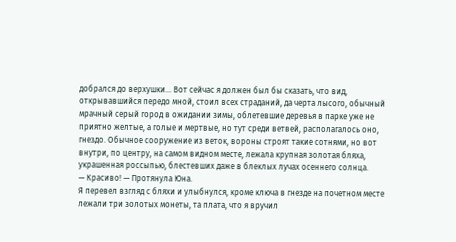добрался до верхушки… Вот сейчас я должен был бы сказать, что вид, открывавшийся передо мной, стоил всех страданий, да черта лысого, обычный мрачный серый город в ожидании зимы, облетевшие деревья в парке уже не приятно желтые, а голые и мертвые, но тут среди ветвей, располагалось оно, гнездо. Обычное сооружение из веток, вороны строят такие сотнями, но вот внутри, по центру, на самом видном месте, лежала крупная золотая бляха, украшенная россыпью, блестевших даже в блеклых лучах осеннего солнца.
— Красиво! — Протянула Юна.
Я перевел взгляд с бляхи и улыбнулся, кроме ключа в гнезде на почетном месте лежали три золотых монеты, та плата, что я вручил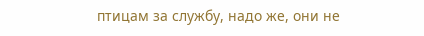птицам за службу, надо же, они не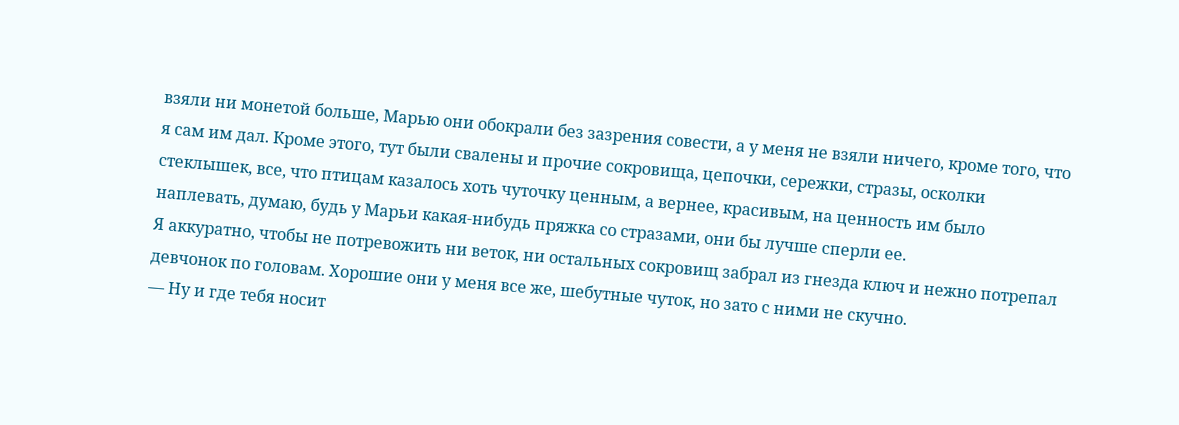взяли ни монетой больше, Марью они обокрали без зазрения совести, а у меня не взяли ничего, кроме того, что я сам им дал. Кроме этого, тут были свалены и прочие сокровища, цепочки, сережки, стразы, осколки стеклышек, все, что птицам казалось хоть чуточку ценным, а вернее, красивым, на ценность им было наплевать, думаю, будь у Марьи какая-нибудь пряжка со стразами, они бы лучше сперли ее.
Я аккуратно, чтобы не потревожить ни веток, ни остальных сокровищ забрал из гнезда ключ и нежно потрепал девчонок по головам. Хорошие они у меня все же, шебутные чуток, но зато с ними не скучно.
— Ну и где тебя носит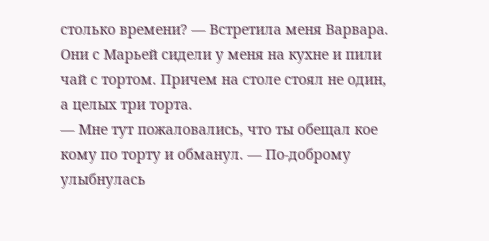столько времени? — Встретила меня Варвара. Они с Марьей сидели у меня на кухне и пили чай с тортом. Причем на столе стоял не один, а целых три торта.
— Мне тут пожаловались, что ты обещал кое кому по торту и обманул. — По-доброму улыбнулась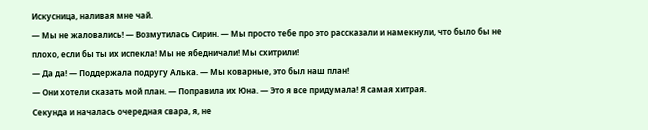Искусница, наливая мне чай.
— Мы не жаловались! — Возмутилась Сирин. — Мы просто тебе про это рассказали и намекнули, что было бы не плохо, если бы ты их испекла! Мы не ябедничали! Мы схитрили!
— Да да! — Поддержала подругу Алька. — Мы коварные, это был наш план!
— Они хотели сказать мой план. — Поправила их Юна. — Это я все придумала! Я самая хитрая.
Секунда и началась очередная свара, я, не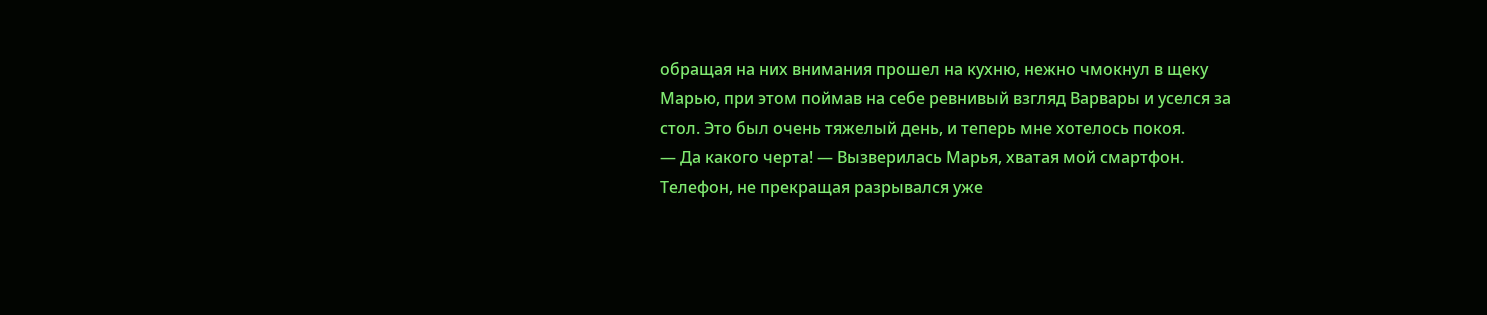обращая на них внимания прошел на кухню, нежно чмокнул в щеку Марью, при этом поймав на себе ревнивый взгляд Варвары и уселся за стол. Это был очень тяжелый день, и теперь мне хотелось покоя.
— Да какого черта! — Вызверилась Марья, хватая мой смартфон. Телефон, не прекращая разрывался уже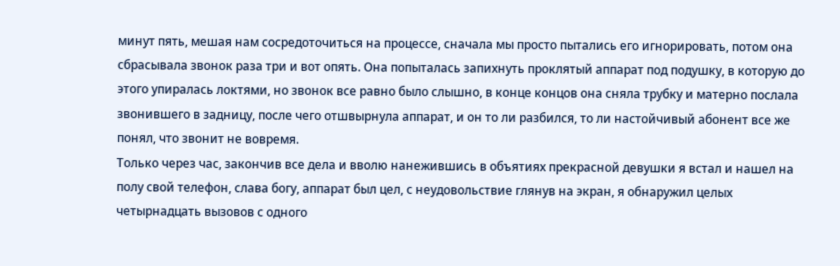минут пять, мешая нам сосредоточиться на процессе, сначала мы просто пытались его игнорировать, потом она сбрасывала звонок раза три и вот опять. Она попыталась запихнуть проклятый аппарат под подушку, в которую до этого упиралась локтями, но звонок все равно было слышно, в конце концов она сняла трубку и матерно послала звонившего в задницу, после чего отшвырнула аппарат, и он то ли разбился, то ли настойчивый абонент все же понял, что звонит не вовремя.
Только через час, закончив все дела и вволю нанежившись в объятиях прекрасной девушки я встал и нашел на полу свой телефон, слава богу, аппарат был цел, с неудовольствие глянув на экран, я обнаружил целых четырнадцать вызовов с одного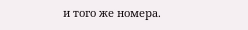и того же номера.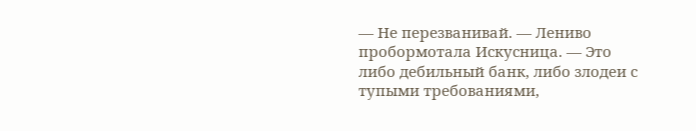— Не перезванивай. — Лениво пробормотала Искусница. — Это либо дебильный банк, либо злодеи с тупыми требованиями,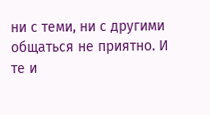ни с теми, ни с другими общаться не приятно. И те и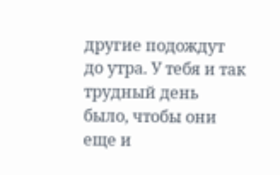другие подождут до утра. У тебя и так трудный день было, чтобы они еще и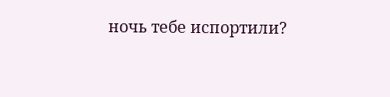ночь тебе испортили?